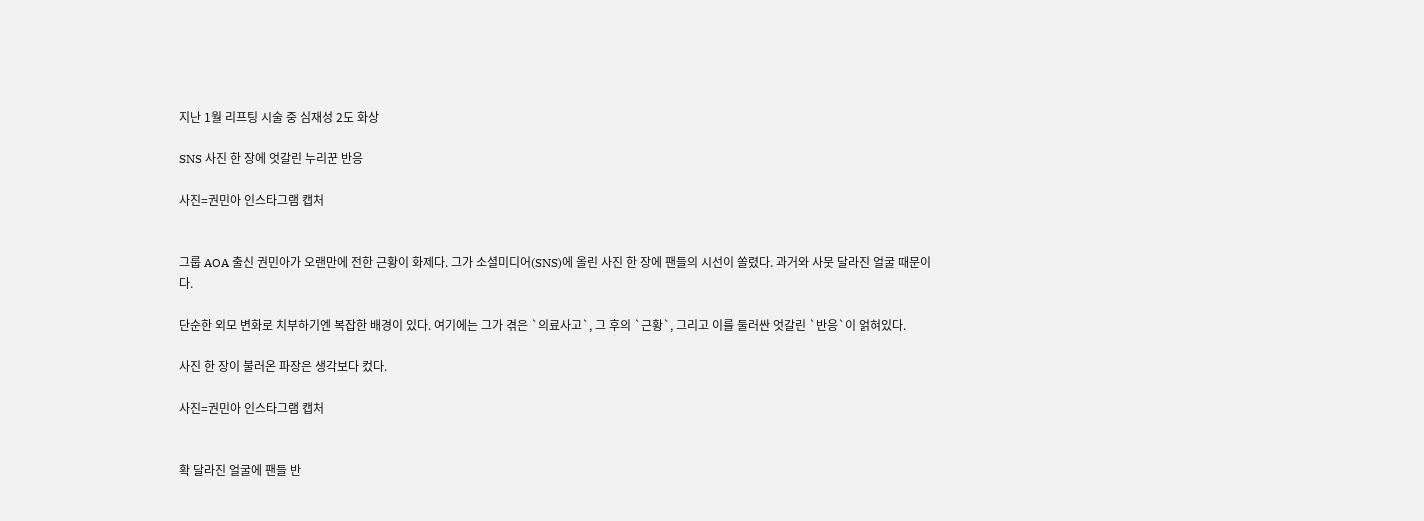지난 1월 리프팅 시술 중 심재성 2도 화상

SNS 사진 한 장에 엇갈린 누리꾼 반응

사진=권민아 인스타그램 캡처


그룹 AOA 출신 권민아가 오랜만에 전한 근황이 화제다. 그가 소셜미디어(SNS)에 올린 사진 한 장에 팬들의 시선이 쏠렸다. 과거와 사뭇 달라진 얼굴 때문이다.

단순한 외모 변화로 치부하기엔 복잡한 배경이 있다. 여기에는 그가 겪은 `의료사고`, 그 후의 `근황`, 그리고 이를 둘러싼 엇갈린 `반응`이 얽혀있다.

사진 한 장이 불러온 파장은 생각보다 컸다.

사진=권민아 인스타그램 캡처


확 달라진 얼굴에 팬들 반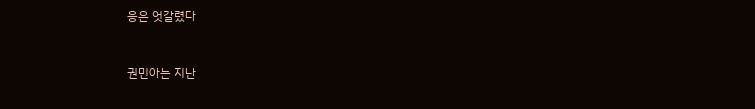응은 엇갈렸다



권민아는 지난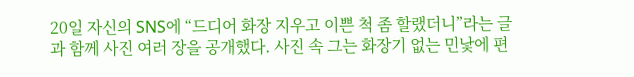20일 자신의 SNS에 “드디어 화장 지우고 이쁜 척 좀 할랬더니”라는 글과 함께 사진 여러 장을 공개했다. 사진 속 그는 화장기 없는 민낯에 편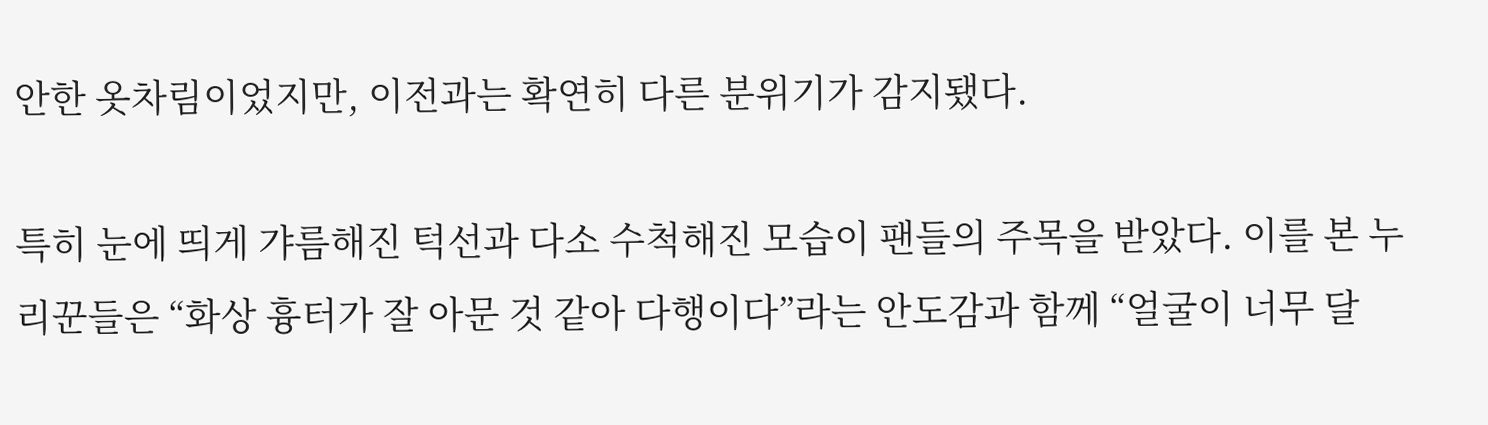안한 옷차림이었지만, 이전과는 확연히 다른 분위기가 감지됐다.

특히 눈에 띄게 갸름해진 턱선과 다소 수척해진 모습이 팬들의 주목을 받았다. 이를 본 누리꾼들은 “화상 흉터가 잘 아문 것 같아 다행이다”라는 안도감과 함께 “얼굴이 너무 달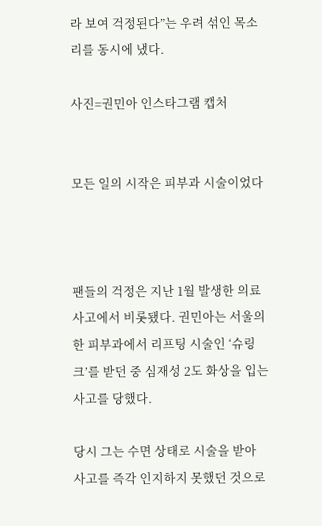라 보여 걱정된다”는 우려 섞인 목소리를 동시에 냈다.

사진=권민아 인스타그램 캡처


모든 일의 시작은 피부과 시술이었다



팬들의 걱정은 지난 1월 발생한 의료사고에서 비롯됐다. 권민아는 서울의 한 피부과에서 리프팅 시술인 ‘슈링크’를 받던 중 심재성 2도 화상을 입는 사고를 당했다.

당시 그는 수면 상태로 시술을 받아 사고를 즉각 인지하지 못했던 것으로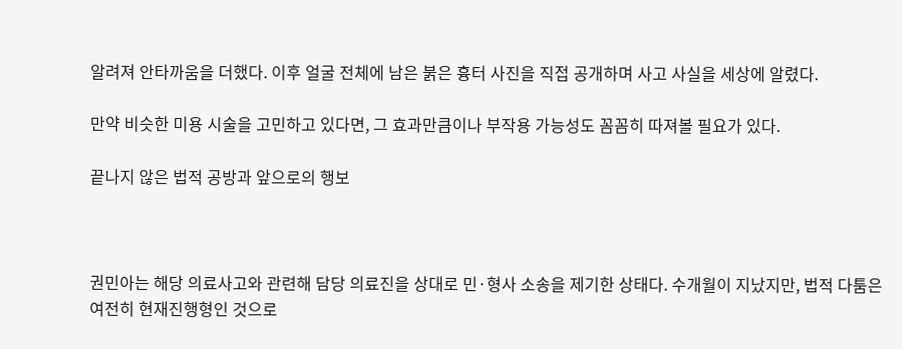알려져 안타까움을 더했다. 이후 얼굴 전체에 남은 붉은 흉터 사진을 직접 공개하며 사고 사실을 세상에 알렸다.

만약 비슷한 미용 시술을 고민하고 있다면, 그 효과만큼이나 부작용 가능성도 꼼꼼히 따져볼 필요가 있다.

끝나지 않은 법적 공방과 앞으로의 행보



권민아는 해당 의료사고와 관련해 담당 의료진을 상대로 민·형사 소송을 제기한 상태다. 수개월이 지났지만, 법적 다툼은 여전히 현재진행형인 것으로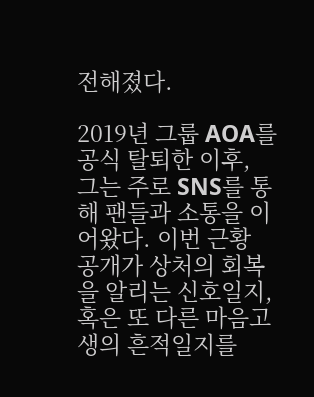전해졌다.

2019년 그룹 AOA를 공식 탈퇴한 이후, 그는 주로 SNS를 통해 팬들과 소통을 이어왔다. 이번 근황 공개가 상처의 회복을 알리는 신호일지, 혹은 또 다른 마음고생의 흔적일지를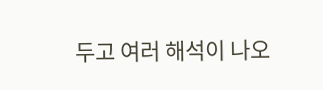두고 여러 해석이 나오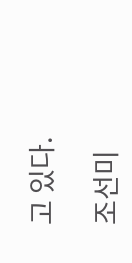고 있다.

조선미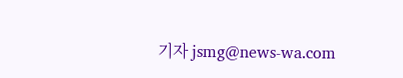기자 jsmg@news-wa.com